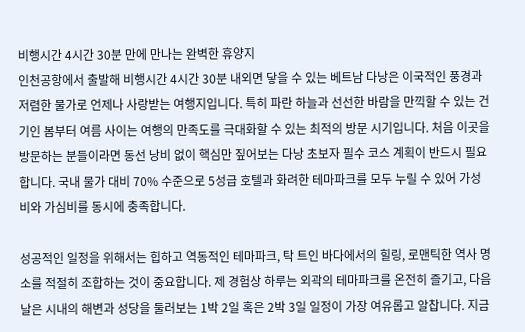비행시간 4시간 30분 만에 만나는 완벽한 휴양지
인천공항에서 출발해 비행시간 4시간 30분 내외면 닿을 수 있는 베트남 다낭은 이국적인 풍경과 저렴한 물가로 언제나 사랑받는 여행지입니다. 특히 파란 하늘과 선선한 바람을 만끽할 수 있는 건기인 봄부터 여름 사이는 여행의 만족도를 극대화할 수 있는 최적의 방문 시기입니다. 처음 이곳을 방문하는 분들이라면 동선 낭비 없이 핵심만 짚어보는 다낭 초보자 필수 코스 계획이 반드시 필요합니다. 국내 물가 대비 70% 수준으로 5성급 호텔과 화려한 테마파크를 모두 누릴 수 있어 가성비와 가심비를 동시에 충족합니다.

성공적인 일정을 위해서는 힙하고 역동적인 테마파크, 탁 트인 바다에서의 힐링, 로맨틱한 역사 명소를 적절히 조합하는 것이 중요합니다. 제 경험상 하루는 외곽의 테마파크를 온전히 즐기고, 다음 날은 시내의 해변과 성당을 둘러보는 1박 2일 혹은 2박 3일 일정이 가장 여유롭고 알찹니다. 지금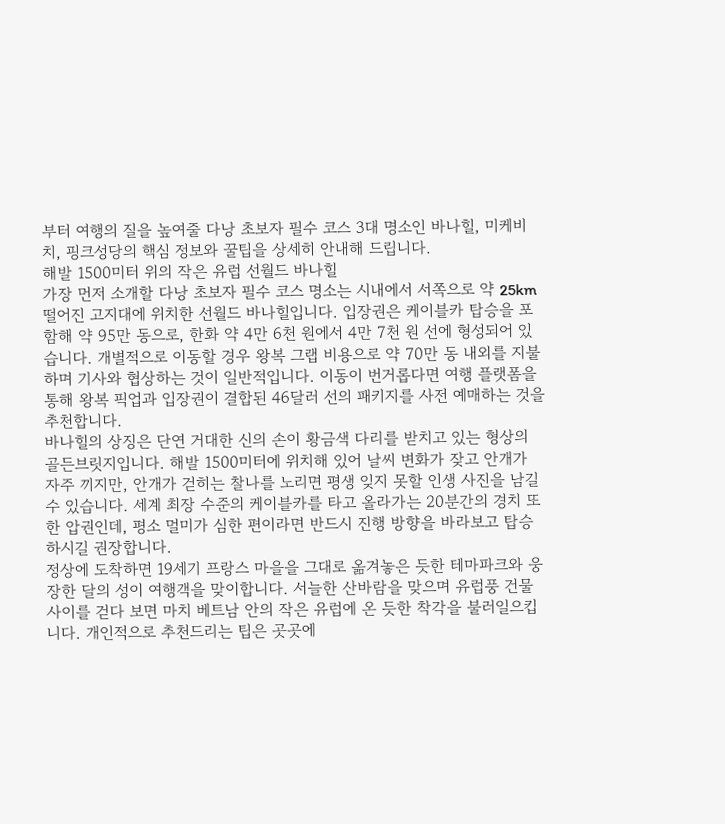부터 여행의 질을 높여줄 다낭 초보자 필수 코스 3대 명소인 바나힐, 미케비치, 핑크성당의 핵심 정보와 꿀팁을 상세히 안내해 드립니다.
해발 1500미터 위의 작은 유럽 선월드 바나힐
가장 먼저 소개할 다낭 초보자 필수 코스 명소는 시내에서 서쪽으로 약 25km 떨어진 고지대에 위치한 선월드 바나힐입니다. 입장권은 케이블카 탑승을 포함해 약 95만 동으로, 한화 약 4만 6천 원에서 4만 7천 원 선에 형성되어 있습니다. 개별적으로 이동할 경우 왕복 그랩 비용으로 약 70만 동 내외를 지불하며 기사와 협상하는 것이 일반적입니다. 이동이 번거롭다면 여행 플랫폼을 통해 왕복 픽업과 입장권이 결합된 46달러 선의 패키지를 사전 예매하는 것을 추천합니다.
바나힐의 상징은 단연 거대한 신의 손이 황금색 다리를 받치고 있는 형상의 골든브릿지입니다. 해발 1500미터에 위치해 있어 날씨 변화가 잦고 안개가 자주 끼지만, 안개가 걷히는 찰나를 노리면 평생 잊지 못할 인생 사진을 남길 수 있습니다. 세계 최장 수준의 케이블카를 타고 올라가는 20분간의 경치 또한 압권인데, 평소 멀미가 심한 편이라면 반드시 진행 방향을 바라보고 탑승하시길 권장합니다.
정상에 도착하면 19세기 프랑스 마을을 그대로 옮겨놓은 듯한 테마파크와 웅장한 달의 성이 여행객을 맞이합니다. 서늘한 산바람을 맞으며 유럽풍 건물 사이를 걷다 보면 마치 베트남 안의 작은 유럽에 온 듯한 착각을 불러일으킵니다. 개인적으로 추천드리는 팁은 곳곳에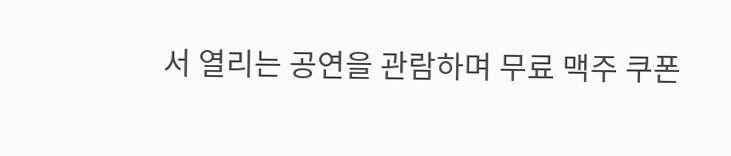서 열리는 공연을 관람하며 무료 맥주 쿠폰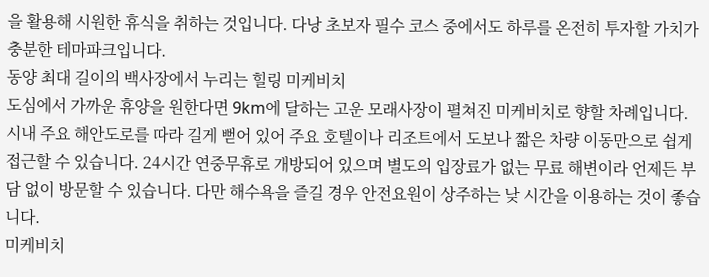을 활용해 시원한 휴식을 취하는 것입니다. 다낭 초보자 필수 코스 중에서도 하루를 온전히 투자할 가치가 충분한 테마파크입니다.
동양 최대 길이의 백사장에서 누리는 힐링 미케비치
도심에서 가까운 휴양을 원한다면 9km에 달하는 고운 모래사장이 펼쳐진 미케비치로 향할 차례입니다. 시내 주요 해안도로를 따라 길게 뻗어 있어 주요 호텔이나 리조트에서 도보나 짧은 차량 이동만으로 쉽게 접근할 수 있습니다. 24시간 연중무휴로 개방되어 있으며 별도의 입장료가 없는 무료 해변이라 언제든 부담 없이 방문할 수 있습니다. 다만 해수욕을 즐길 경우 안전요원이 상주하는 낮 시간을 이용하는 것이 좋습니다.
미케비치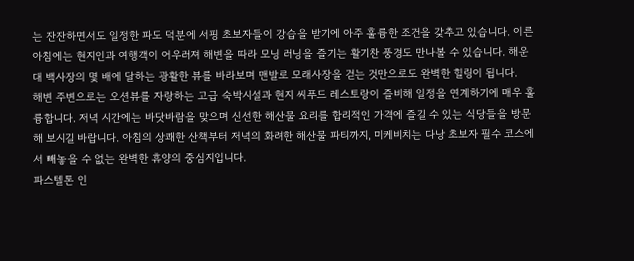는 잔잔하면서도 일정한 파도 덕분에 서핑 초보자들이 강습을 받기에 아주 훌륭한 조건을 갖추고 있습니다. 이른 아침에는 현지인과 여행객이 어우러져 해변을 따라 모닝 러닝을 즐기는 활기찬 풍경도 만나볼 수 있습니다. 해운대 백사장의 몇 배에 달하는 광활한 뷰를 바라보며 맨발로 모래사장을 걷는 것만으로도 완벽한 힐링이 됩니다.
해변 주변으로는 오션뷰를 자랑하는 고급 숙박시설과 현지 씨푸드 레스토랑이 즐비해 일정을 연계하기에 매우 훌륭합니다. 저녁 시간에는 바닷바람을 맞으며 신선한 해산물 요리를 합리적인 가격에 즐길 수 있는 식당들을 방문해 보시길 바랍니다. 아침의 상쾌한 산책부터 저녁의 화려한 해산물 파티까지, 미케비치는 다낭 초보자 필수 코스에서 빼놓을 수 없는 완벽한 휴양의 중심지입니다.
파스텔톤 인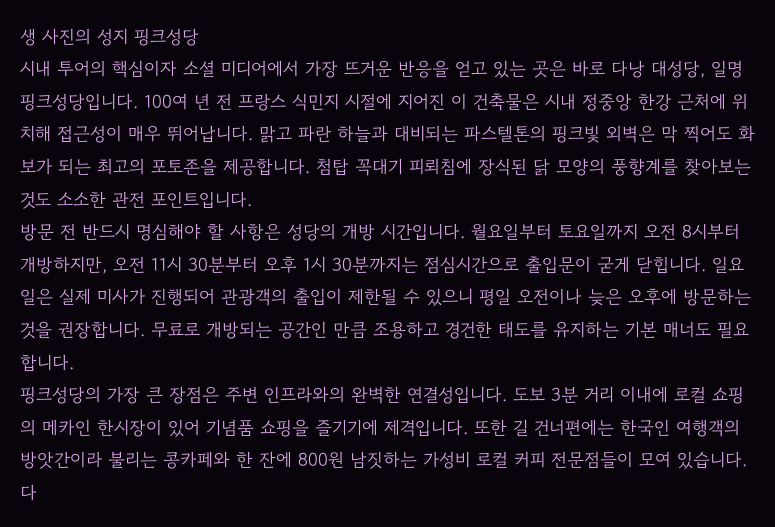생 사진의 성지 핑크성당
시내 투어의 핵심이자 소셜 미디어에서 가장 뜨거운 반응을 얻고 있는 곳은 바로 다낭 대성당, 일명 핑크성당입니다. 100여 년 전 프랑스 식민지 시절에 지어진 이 건축물은 시내 정중앙 한강 근처에 위치해 접근성이 매우 뛰어납니다. 맑고 파란 하늘과 대비되는 파스텔톤의 핑크빛 외벽은 막 찍어도 화보가 되는 최고의 포토존을 제공합니다. 첨탑 꼭대기 피뢰침에 장식된 닭 모양의 풍향계를 찾아보는 것도 소소한 관전 포인트입니다.
방문 전 반드시 명심해야 할 사항은 성당의 개방 시간입니다. 월요일부터 토요일까지 오전 8시부터 개방하지만, 오전 11시 30분부터 오후 1시 30분까지는 점심시간으로 출입문이 굳게 닫힙니다. 일요일은 실제 미사가 진행되어 관광객의 출입이 제한될 수 있으니 평일 오전이나 늦은 오후에 방문하는 것을 권장합니다. 무료로 개방되는 공간인 만큼 조용하고 경건한 태도를 유지하는 기본 매너도 필요합니다.
핑크성당의 가장 큰 장점은 주변 인프라와의 완벽한 연결성입니다. 도보 3분 거리 이내에 로컬 쇼핑의 메카인 한시장이 있어 기념품 쇼핑을 즐기기에 제격입니다. 또한 길 건너편에는 한국인 여행객의 방앗간이라 불리는 콩카페와 한 잔에 800원 남짓하는 가성비 로컬 커피 전문점들이 모여 있습니다. 다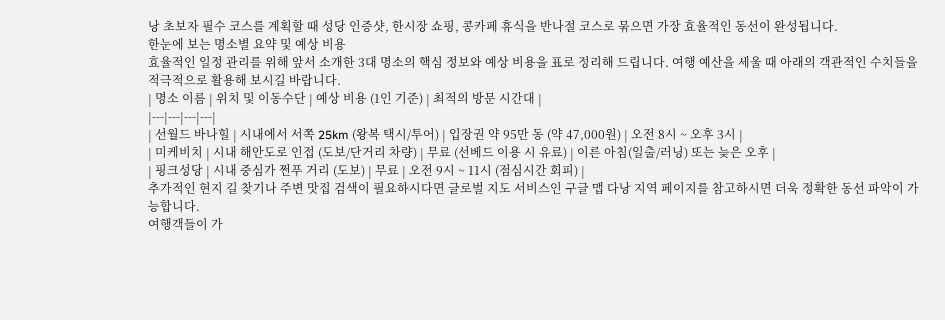낭 초보자 필수 코스를 계획할 때 성당 인증샷, 한시장 쇼핑, 콩카페 휴식을 반나절 코스로 묶으면 가장 효율적인 동선이 완성됩니다.
한눈에 보는 명소별 요약 및 예상 비용
효율적인 일정 관리를 위해 앞서 소개한 3대 명소의 핵심 정보와 예상 비용을 표로 정리해 드립니다. 여행 예산을 세울 때 아래의 객관적인 수치들을 적극적으로 활용해 보시길 바랍니다.
| 명소 이름 | 위치 및 이동수단 | 예상 비용 (1인 기준) | 최적의 방문 시간대 |
|---|---|---|---|
| 선월드 바나힐 | 시내에서 서쪽 25km (왕복 택시/투어) | 입장권 약 95만 동 (약 47,000원) | 오전 8시 ~ 오후 3시 |
| 미케비치 | 시내 해안도로 인접 (도보/단거리 차량) | 무료 (선베드 이용 시 유료) | 이른 아침(일출/러닝) 또는 늦은 오후 |
| 핑크성당 | 시내 중심가 쩐푸 거리 (도보) | 무료 | 오전 9시 ~ 11시 (점심시간 회피) |
추가적인 현지 길 찾기나 주변 맛집 검색이 필요하시다면 글로벌 지도 서비스인 구글 맵 다낭 지역 페이지를 참고하시면 더욱 정확한 동선 파악이 가능합니다.
여행객들이 가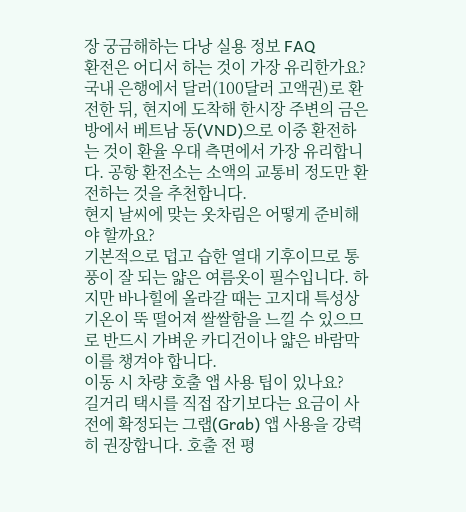장 궁금해하는 다낭 실용 정보 FAQ
환전은 어디서 하는 것이 가장 유리한가요?
국내 은행에서 달러(100달러 고액권)로 환전한 뒤, 현지에 도착해 한시장 주변의 금은방에서 베트남 동(VND)으로 이중 환전하는 것이 환율 우대 측면에서 가장 유리합니다. 공항 환전소는 소액의 교통비 정도만 환전하는 것을 추천합니다.
현지 날씨에 맞는 옷차림은 어떻게 준비해야 할까요?
기본적으로 덥고 습한 열대 기후이므로 통풍이 잘 되는 얇은 여름옷이 필수입니다. 하지만 바나힐에 올라갈 때는 고지대 특성상 기온이 뚝 떨어져 쌀쌀함을 느낄 수 있으므로 반드시 가벼운 카디건이나 얇은 바람막이를 챙겨야 합니다.
이동 시 차량 호출 앱 사용 팁이 있나요?
길거리 택시를 직접 잡기보다는 요금이 사전에 확정되는 그랩(Grab) 앱 사용을 강력히 권장합니다. 호출 전 평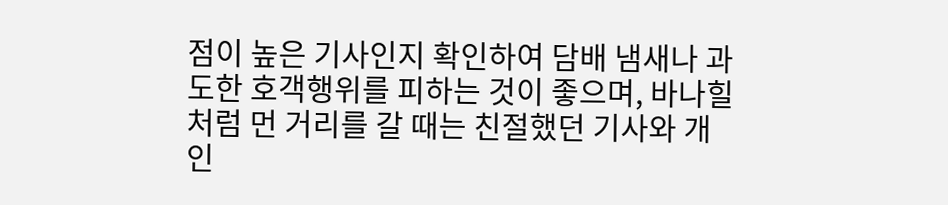점이 높은 기사인지 확인하여 담배 냄새나 과도한 호객행위를 피하는 것이 좋으며, 바나힐처럼 먼 거리를 갈 때는 친절했던 기사와 개인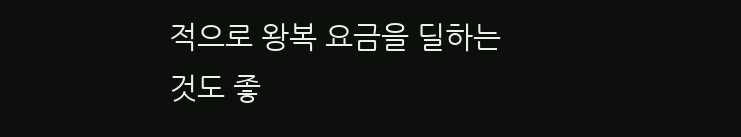적으로 왕복 요금을 딜하는 것도 좋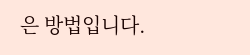은 방법입니다.